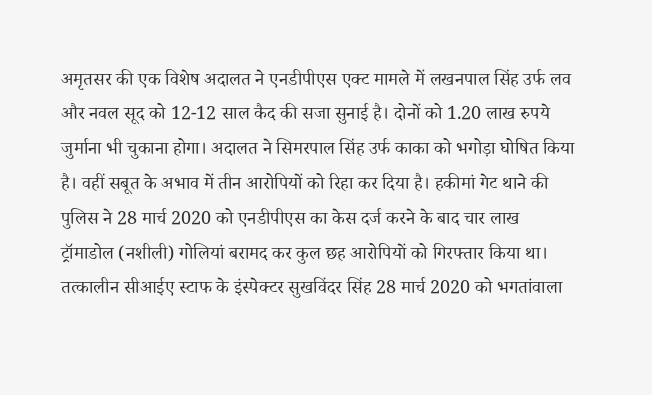अमृतसर की एक विशेष अदालत ने एनडीपीएस एक्ट मामले में लखनपाल सिंह उर्फ लव और नवल सूद को 12-12 साल कैद की सजा सुनाई है। दोनों को 1.20 लाख रुपये जुर्माना भी चुकाना होगा। अदालत ने सिमरपाल सिंह उर्फ काका को भगोड़ा घोषित किया है। वहीं सबूत के अभाव में तीन आरोपियों को रिहा कर दिया है। हकीमां गेट थाने की पुलिस ने 28 मार्च 2020 को एनडीपीएस का केस दर्ज करने के बाद चार लाख ट्रॉमाडोल (नशीली) गोलियां बरामद कर कुल छह आरोपियों को गिरफ्तार किया था।
तत्कालीन सीआईए स्टाफ के इंस्पेक्टर सुखविंदर सिंह 28 मार्च 2020 को भगतांवाला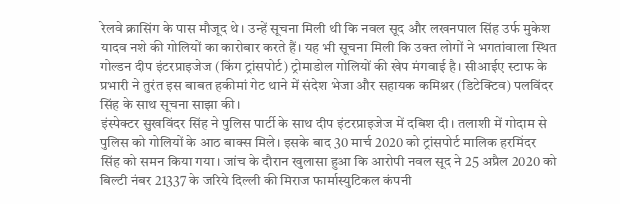रेलवे क्रासिंग के पास मौजूद थे। उन्हें सूचना मिली थी कि नवल सूद और लखनपाल सिंह उर्फ मुकेश यादव नशे की गोलियों का कारोबार करते हैं। यह भी सूचना मिली कि उक्त लोगों ने भगतांवाला स्थित गोल्डन दीप इंटरप्राइजेज (किंग ट्रांसपोर्ट) ट्रोमाडोल गोलियों की खेप मंगवाई है। सीआईए स्टाफ के प्रभारी ने तुरंत इस बाबत हकीमां गेट थाने में संदेश भेजा और सहायक कमिश्नर (डिटेक्टिव) पलविंदर सिंह के साथ सूचना साझा की।
इंस्पेक्टर सुखविंदर सिंह ने पुलिस पार्टी के साथ दीप इंटरप्राइजेज में दबिश दी। तलाशी में गोदाम से पुलिस को गोलियों के आठ बाक्स मिले। इसके बाद 30 मार्च 2020 को ट्रांसपोर्ट मालिक हरमिंदर सिंह को समन किया गया। जांच के दौरान खुलासा हुआ कि आरोपी नवल सूद ने 25 अप्रैल 2020 को बिल्टी नंबर 21337 के जरिये दिल्ली की मिराज फार्मास्युटिकल कंपनी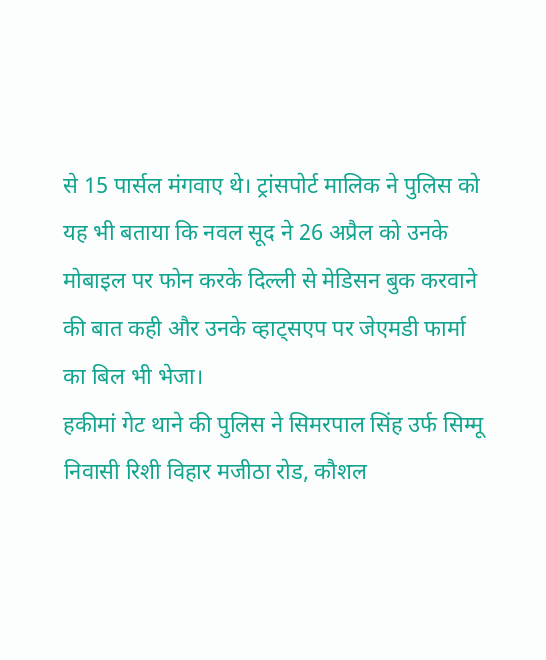से 15 पार्सल मंगवाए थे। ट्रांसपोर्ट मालिक ने पुलिस को यह भी बताया कि नवल सूद ने 26 अप्रैल को उनके मोबाइल पर फोन करके दिल्ली से मेडिसन बुक करवाने की बात कही और उनके व्हाट्सएप पर जेएमडी फार्मा का बिल भी भेजा।
हकीमां गेट थाने की पुलिस ने सिमरपाल सिंह उर्फ सिम्मू निवासी रिशी विहार मजीठा रोड, कौशल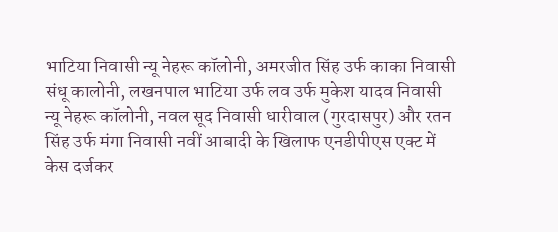भाटिया निवासी न्यू नेहरू कॉलोनी, अमरजीत सिंह उर्फ काका निवासी संधू कालोनी, लखनपाल भाटिया उर्फ लव उर्फ मुकेश यादव निवासी न्यू नेहरू कॉलोनी, नवल सूद निवासी धारीवाल (गुरदासपुर) और रतन सिंह उर्फ मंगा निवासी नवीं आबादी के खिलाफ एनडीपीएस एक्ट में केस दर्जकर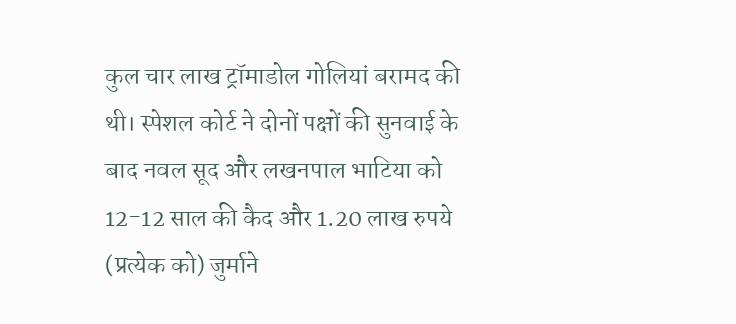कुल चार लाख ट्रॉमाडोल गोलियां बरामद की थी। स्पेशल कोर्ट ने दोनों पक्षों की सुनवाई के बाद नवल सूद और लखनपाल भाटिया को 12-12 साल की कैद और 1.20 लाख रुपये (प्रत्येक को) जुर्माने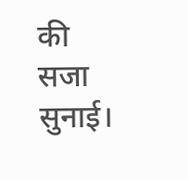की सजा सुनाई।